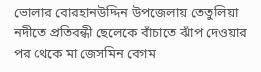ভোলার বোরহানউদ্দিন উপজেলায় তেতুলিয়া নদীতে প্রতিবন্ধী ছেলেকে বাঁচাতে ঝাঁপ দেওয়ার পর থেকে মা জেসমিন বেগম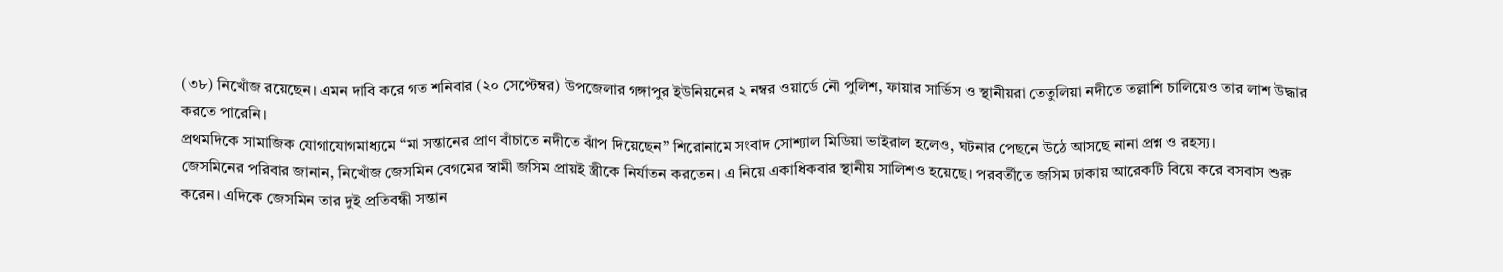(৩৮) নিখোঁজ রয়েছেন। এমন দাবি করে গত শনিবার (২০ সেপ্টেম্বর) উপজেলার গঙ্গাপুর ইউনিয়নের ২ নম্বর ওয়ার্ডে নৌ পুলিশ, ফায়ার সার্ভিস ও স্থানীয়রা তেতুলিয়া নদীতে তল্লাশি চালিয়েও তার লাশ উদ্ধার করতে পারেনি।
প্রথমদিকে সামাজিক যোগাযোগমাধ্যমে “মা সন্তানের প্রাণ বাঁচাতে নদীতে ঝাঁপ দিয়েছেন” শিরোনামে সংবাদ সোশ্যাল মিডিয়া ভাইরাল হলেও, ঘটনার পেছনে উঠে আসছে নানা প্রশ্ন ও রহস্য।
জেসমিনের পরিবার জানান, নিখোঁজ জেসমিন বেগমের স্বামী জসিম প্রায়ই স্ত্রীকে নির্যাতন করতেন। এ নিয়ে একাধিকবার স্থানীয় সালিশও হয়েছে। পরবর্তীতে জসিম ঢাকায় আরেকটি বিয়ে করে বসবাস শুরু করেন। এদিকে জেসমিন তার দুই প্রতিবন্ধী সন্তান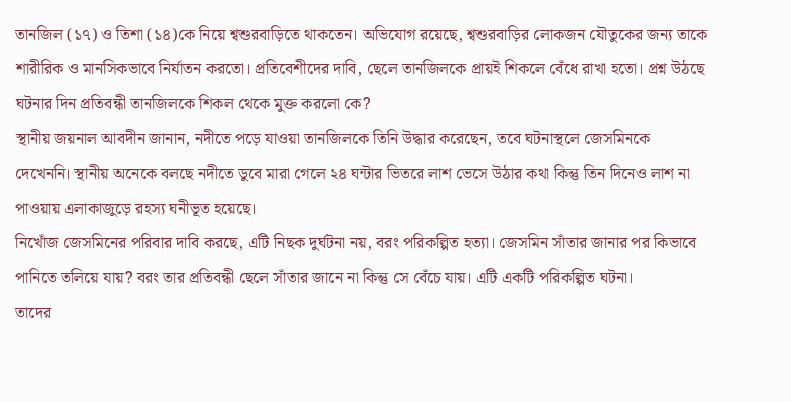তানজিল (১৭) ও তিশা (১৪)কে নিয়ে শ্বশুরবাড়িতে থাকতেন। অভিযোগ রয়েছে, শ্বশুরবাড়ির লোকজন যৌতুকের জন্য তাকে শারীরিক ও মানসিকভাবে নির্যাতন করতো। প্রতিবেশীদের দাবি, ছেলে তানজিলকে প্রায়ই শিকলে বেঁধে রাখা হতো। প্রশ্ন উঠছে ঘটনার দিন প্রতিবন্ধী তানজিলকে শিকল থেকে মুক্ত করলো কে?
স্থানীয় জয়নাল আবদীন জানান, নদীতে পড়ে যাওয়া তানজিলকে তিনি উদ্ধার করেছেন, তবে ঘটনাস্থলে জেসমিনকে দেখেননি। স্থানীয় অনেকে বলছে নদীতে ডুবে মারা গেলে ২৪ ঘন্টার ভিতরে লাশ ভেসে উঠার কথা কিন্তু তিন দিনেও লাশ না পাওয়ায় এলাকাজুড়ে রহস্য ঘনীভূত হয়েছে।
নিখোঁজ জেসমিনের পরিবার দাবি করছে, এটি নিছক দুর্ঘটনা নয়, বরং পরিকল্পিত হত্যা। জেসমিন সাঁতার জানার পর কিভাবে পানিতে তলিয়ে যায়? বরং তার প্রতিবন্ধী ছেলে সাঁতার জানে না কিন্তু সে বেঁচে যায়। এটি একটি পরিকল্পিত ঘটনা।
তাদের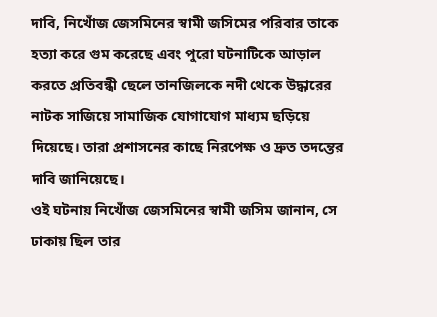দাবি, নিখোঁজ জেসমিনের স্বামী জসিমের পরিবার তাকে হত্যা করে গুম করেছে এবং পুরো ঘটনাটিকে আড়াল করতে প্রতিবন্ধী ছেলে তানজিলকে নদী থেকে উদ্ধারের নাটক সাজিয়ে সামাজিক যোগাযোগ মাধ্যম ছড়িয়ে দিয়েছে। তারা প্রশাসনের কাছে নিরপেক্ষ ও দ্রুত তদন্তের দাবি জানিয়েছে।
ওই ঘটনায় নিখোঁজ জেসমিনের স্বামী জসিম জানান, সে ঢাকায় ছিল তার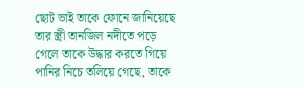ছোট ভাই তাকে ফোনে জানিয়েছে তার স্ত্রী তানজিল নদীতে পড়ে গেলে তাকে উদ্ধার করতে গিয়ে পানির নিচে তলিয়ে গেছে, তাকে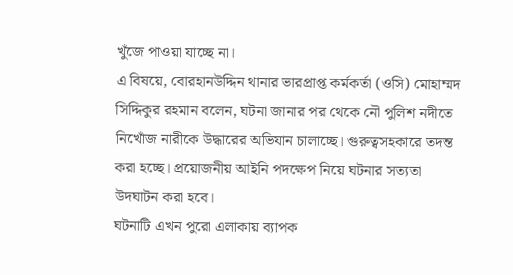খুঁজে পাওয়া যাচ্ছে না।
এ বিষয়ে, বোরহানউদ্দিন থানার ভারপ্রাপ্ত কর্মকর্তা (ওসি) মোহাম্মদ সিদ্দিকুর রহমান বলেন, ঘটনা জানার পর থেকে নৌ পুলিশ নদীতে নিখোঁজ নারীকে উদ্ধারের অভিযান চালাচ্ছে। গুরুত্বসহকারে তদন্ত করা হচ্ছে। প্রয়োজনীয় আইনি পদক্ষেপ নিয়ে ঘটনার সত্যতা উদঘাটন করা হবে।
ঘটনাটি এখন পুরো এলাকায় ব্যাপক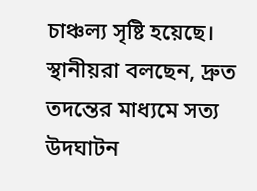চাঞ্চল্য সৃষ্টি হয়েছে। স্থানীয়রা বলছেন, দ্রুত তদন্তের মাধ্যমে সত্য উদঘাটন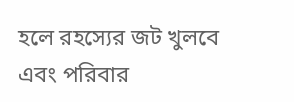হলে রহস্যের জট খুলবে এবং পরিবার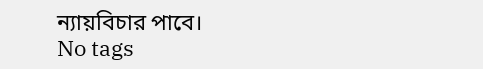ন্যায়বিচার পাবে।
No tags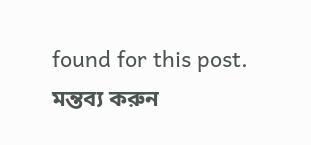found for this post.
মন্তব্য করুন